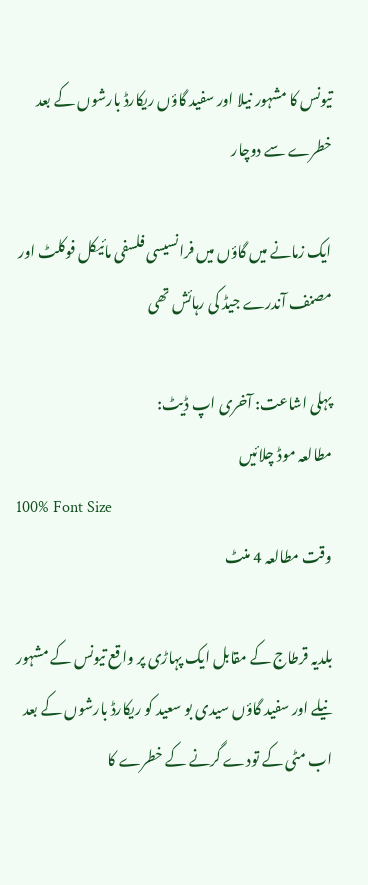تیونس کا مشہور نیلا اور سفید گاؤں ریکارڈ بارشوں کے بعد خطرے سے دوچار

ایک زمانے میں گاؤں میں فرانسیسی فلسفی مائیکل فوکلٹ اور مصنف آندرے جیڈ کی رہائش تھی

پہلی اشاعت: آخری اپ ڈیٹ:
مطالعہ موڈ چلائیں
100% Font Size
وقت مطالعہ 4 منٹ

بلدیہ قرطاج کے مقابل ایک پہاڑی پر واقع تیونس کے مشہور نیلے اور سفید گاؤں سیدی بو سعید کو ریکارڈ بارشوں کے بعد اب مٹی کے تودے گرنے کے خطرے کا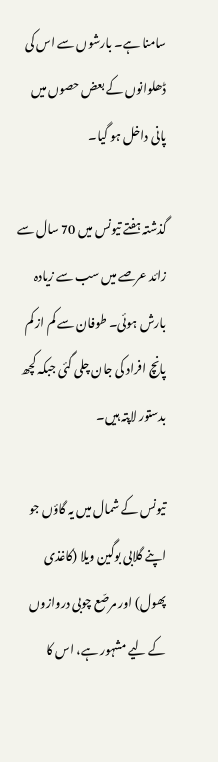سامنا ہے۔ بارشوں سے اس کی ڈھلوانوں کے بعض حصوں میں پانی داخل ہو گیا۔

گذشتہ ہفتے تیونس میں 70 سال سے زائد عرصے میں سب سے زیادہ بارش ہوئی۔ طوفان سے کم از کم پانچ افراد کی جان چلی گئی جبکہ کچھ بدستور لاپتہ ہیں۔

تیونس کے شمال میں یہ گاؤں جو اپنے گلابی بوگین ویلا (کاغذی پھول) اور مرصّع چوبی دروازوں کے لیے مشہور ہے، اس کا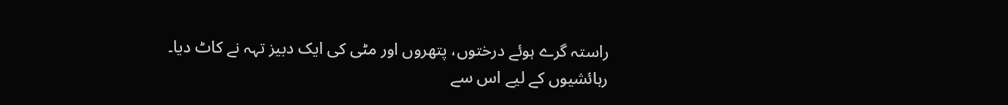راستہ گرے ہوئے درختوں، پتھروں اور مٹی کی ایک دبیز تہہ نے کاٹ دیا۔ رہائشیوں کے لیے اس سے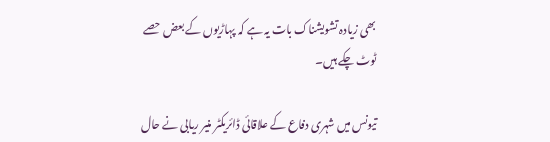بھی زیادہ تشویشناک بات یہ ہے کہ پہاڑیوں کے بعض حصے ٹوٹ چکے ہیں۔

تیونس میں شہری دفاع کے علاقائی ڈائریکٹر منیر ریابی نے حال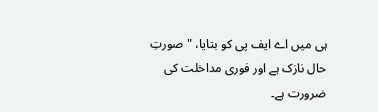ہی میں اے ایف پی کو بتایا، "صورتِ حال نازک ہے اور فوری مداخلت کی ضرورت ہے۔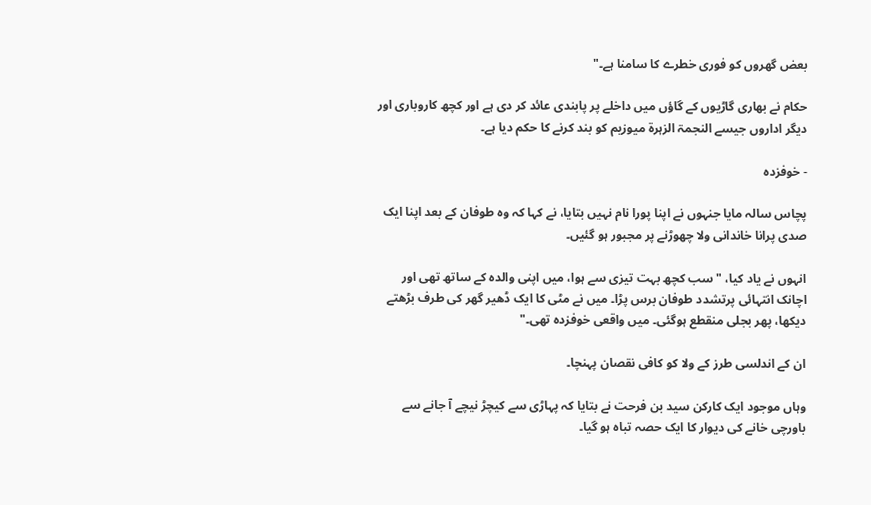بعض گھروں کو فوری خطرے کا سامنا ہے۔"

حکام نے بھاری گاڑیوں کے گاؤں میں داخلے پر پابندی عائد کر دی ہے اور کچھ کاروباری اور دیگر اداروں جیسے النجمۃ الزہرۃ میوزیم کو بند کرنے کا حکم دیا ہے۔

- خوفزدہ

پچاس سالہ مایا جنہوں نے اپنا پورا نام نہیں بتایا، نے کہا کہ وہ طوفان کے بعد اپنا ایک صدی پرانا خاندانی ولا چھوڑنے پر مجبور ہو گئیں۔

انہوں نے یاد کیا، "سب کچھ بہت تیزی سے ہوا، میں اپنی والدہ کے ساتھ تھی اور اچانک انتہائی پرتشدد طوفان برس پڑا۔ میں نے مٹی کا ایک ڈھیر گھر کی طرف بڑھتے دیکھا، پھر بجلی منقطع ہوگئی۔ میں واقعی خوفزدہ تھی۔"

ان کے اندلسی طرز کے ولا کو کافی نقصان پہنچا۔

وہاں موجود ایک کارکن سید بن فرحت نے بتایا کہ پہاڑی سے کیچڑ نیچے آ جانے سے باورچی خانے کی دیوار کا ایک حصہ تباہ ہو گیا۔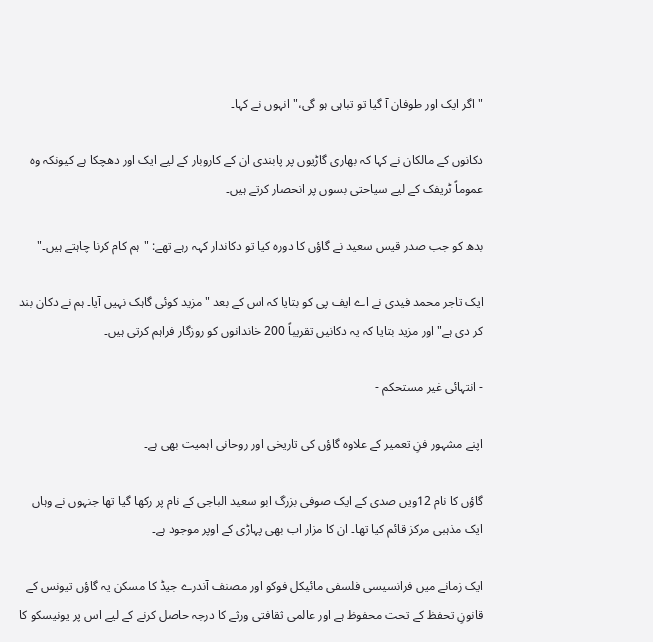"اگر ایک اور طوفان آ گیا تو تباہی ہو گی،" انہوں نے کہا۔

دکانوں کے مالکان نے کہا کہ بھاری گاڑیوں پر پابندی ان کے کاروبار کے لیے ایک اور دھچکا ہے کیونکہ وہ عموماً ٹریفک کے لیے سیاحتی بسوں پر انحصار کرتے ہیں۔

بدھ کو جب صدر قیس سعید نے گاؤں کا دورہ کیا تو دکاندار کہہ رہے تھے: "ہم کام کرنا چاہتے ہیں۔"

ایک تاجر محمد فیدی نے اے ایف پی کو بتایا کہ اس کے بعد "مزید کوئی گاہک نہیں آیا۔ ہم نے دکان بند کر دی ہے" اور مزید بتایا کہ یہ دکانیں تقریباً 200 خاندانوں کو روزگار فراہم کرتی ہیں۔

- انتہائی غیر مستحکم -

اپنے مشہور فنِ تعمیر کے علاوہ گاؤں کی تاریخی اور روحانی اہمیت بھی ہے۔

گاؤں کا نام 12ویں صدی کے ایک صوفی بزرگ ابو سعید الباجی کے نام پر رکھا گیا تھا جنہوں نے وہاں ایک مذہبی مرکز قائم کیا تھا۔ ان کا مزار اب بھی پہاڑی کے اوپر موجود ہے۔

ایک زمانے میں فرانسیسی فلسفی مائیکل فوکو اور مصنف آندرے جیڈ کا مسکن یہ گاؤں تیونس کے قانونِ تحفظ کے تحت محفوظ ہے اور عالمی ثقافتی ورثے کا درجہ حاصل کرنے کے لیے اس پر یونیسکو کا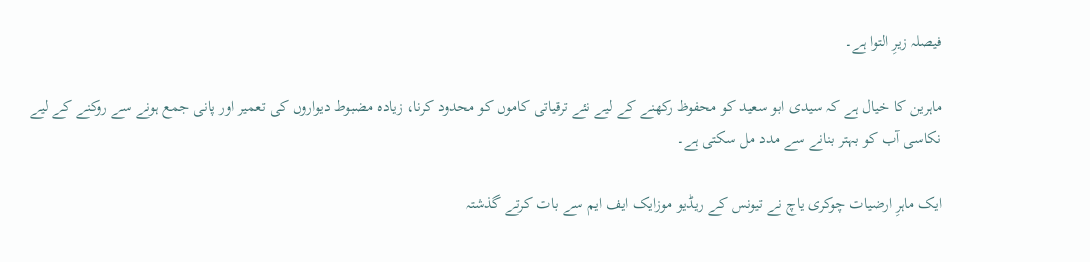فیصلہ زیرِ التوا ہے۔

ماہرین کا خیال ہے کہ سیدی ابو سعید کو محفوظ رکھنے کے لیے نئے ترقیاتی کاموں کو محدود کرنا، زیادہ مضبوط دیواروں کی تعمیر اور پانی جمع ہونے سے روکنے کے لیے نکاسی آب کو بہتر بنانے سے مدد مل سکتی ہے۔

ایک ماہرِ ارضیات چوکری یاچ نے تیونس کے ریڈیو موزایک ایف ایم سے بات کرتے گذشتہ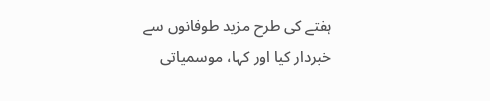ہفتے کی طرح مزید طوفانوں سے خبردار کیا اور کہا، موسمیاتی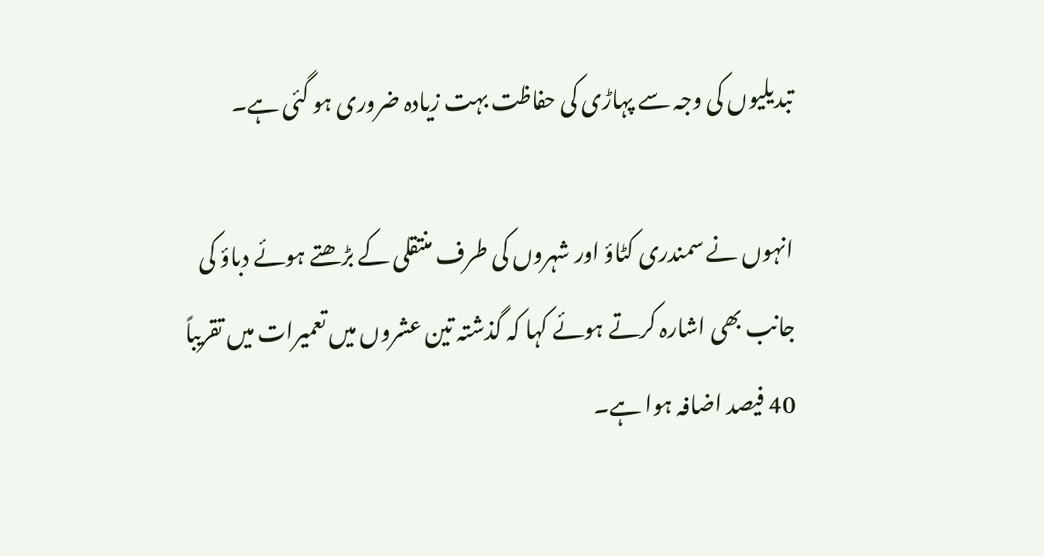تبدیلیوں کی وجہ سے پہاڑی کی حفاظت بہت زیادہ ضروری ہو گئی ہے۔

انہوں نے سمندری کٹاؤ اور شہروں کی طرف منتقلی کے بڑھتے ہوئے دباؤ کی جانب بھی اشارہ کرتے ہوئے کہا کہ گذشتہ تین عشروں میں تعمیرات میں تقریباً 40 فیصد اضافہ ہوا ہے۔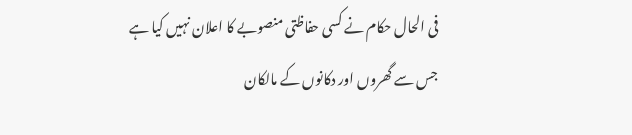فی الحال حکام نے کسی حفاظتی منصوبے کا اعلان نہیں کیا ہے جس سے گھروں اور دکانوں کے مالکان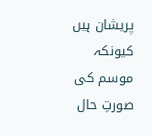پریشان ہیں کیونکہ موسم کی صورتِ حال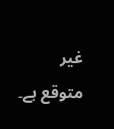غیر متوقع ہے۔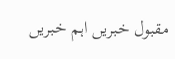مقبول خبریں اہم خبریں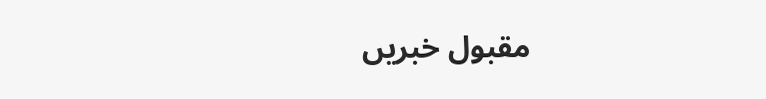مقبول خبریں